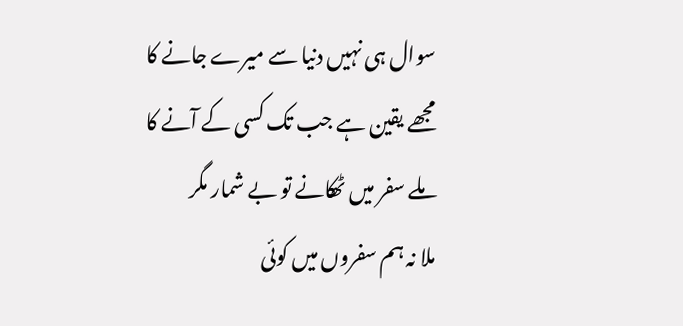سوال ہی نہیں دنیا سے میرے جانے کا
مجھے یقین ہے جب تک کسی کے آنے کا
ملے سفر میں ٹھکانے تو بے شمار مگر
ملا نہ ہم سفروں میں کوئی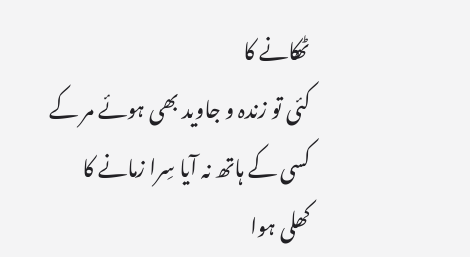ٹھکانے کا
کئی تو زندہ و جاوید بھی ہوئے مر کے
کسی کے ہاتھ نہ آیا سِرا زمانے کا
کھلی ہوا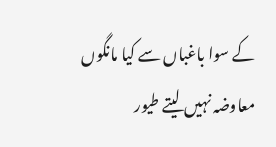کے سوا باغباں سے کیا مانگوں
معاوضہ نہیں لیتے طیور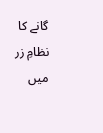گانے کا
نظامِ زر میں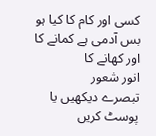کسی اور کام کا کیا ہو
بس آدمی ہے کمانے کا اور کھانے کا
انور شعور
تبصرے دیکھیں یا پوسٹ کریں